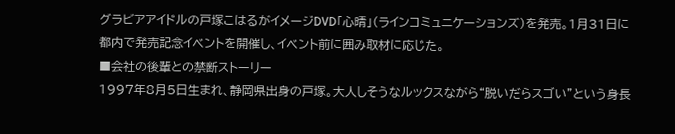グラビアアイドルの戸塚こはるがイメージDVD「心晴」(ラインコミュニケーションズ)を発売。1月31日に都内で発売記念イベントを開催し、イベント前に囲み取材に応じた。
■会社の後輩との禁断ストーリー
1997年8月5日生まれ、静岡県出身の戸塚。大人しそうなルックスながら“脱いだらスゴい”という身長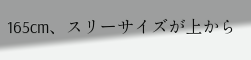165cm、スリーサイズが上から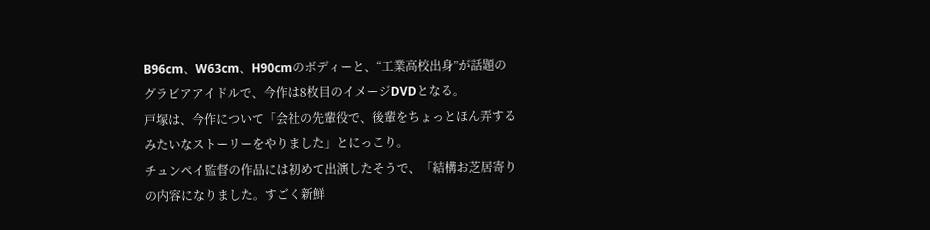B96cm、W63cm、H90cmのボディーと、“工業高校出身”が話題のグラビアアイドルで、今作は8枚目のイメージDVDとなる。
戸塚は、今作について「会社の先輩役で、後輩をちょっとほん弄するみたいなストーリーをやりました」とにっこり。
チュンペイ監督の作品には初めて出演したそうで、「結構お芝居寄りの内容になりました。すごく新鮮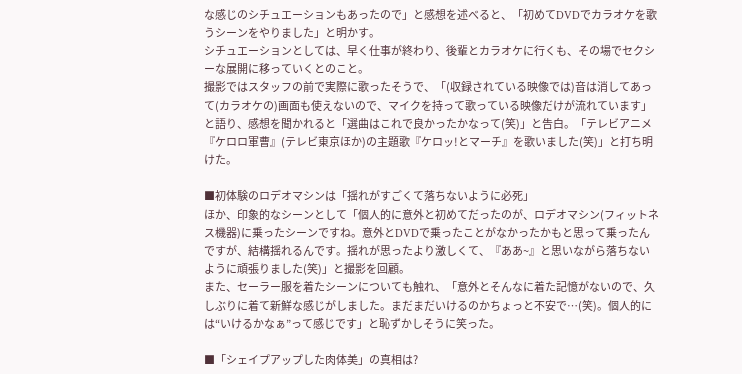な感じのシチュエーションもあったので」と感想を述べると、「初めてDVDでカラオケを歌うシーンをやりました」と明かす。
シチュエーションとしては、早く仕事が終わり、後輩とカラオケに行くも、その場でセクシーな展開に移っていくとのこと。
撮影ではスタッフの前で実際に歌ったそうで、「(収録されている映像では)音は消してあって(カラオケの)画面も使えないので、マイクを持って歌っている映像だけが流れています」と語り、感想を聞かれると「選曲はこれで良かったかなって(笑)」と告白。「テレビアニメ『ケロロ軍曹』(テレビ東京ほか)の主題歌『ケロッ!とマーチ』を歌いました(笑)」と打ち明けた。

■初体験のロデオマシンは「揺れがすごくて落ちないように必死」
ほか、印象的なシーンとして「個人的に意外と初めてだったのが、ロデオマシン(フィットネス機器)に乗ったシーンですね。意外とDVDで乗ったことがなかったかもと思って乗ったんですが、結構揺れるんです。揺れが思ったより激しくて、『ああ~』と思いながら落ちないように頑張りました(笑)」と撮影を回顧。
また、セーラー服を着たシーンについても触れ、「意外とそんなに着た記憶がないので、久しぶりに着て新鮮な感じがしました。まだまだいけるのかちょっと不安で…(笑)。個人的には“いけるかなぁ”って感じです」と恥ずかしそうに笑った。

■「シェイプアップした肉体美」の真相は?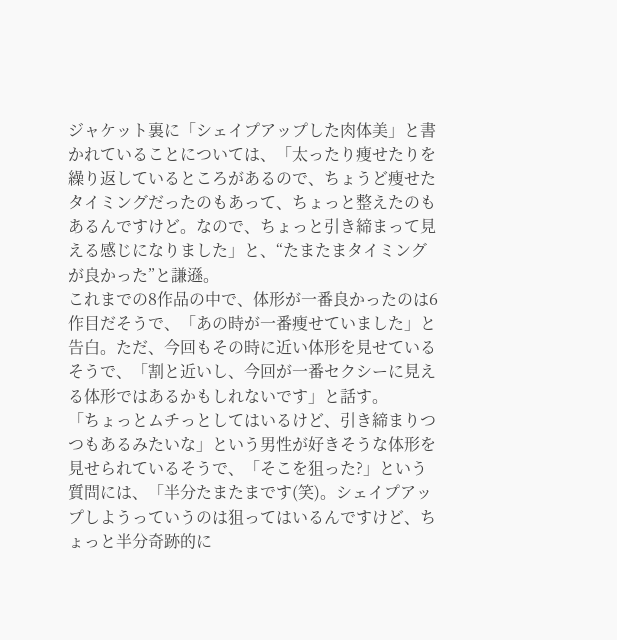ジャケット裏に「シェイプアップした肉体美」と書かれていることについては、「太ったり痩せたりを繰り返しているところがあるので、ちょうど痩せたタイミングだったのもあって、ちょっと整えたのもあるんですけど。なので、ちょっと引き締まって見える感じになりました」と、“たまたまタイミングが良かった”と謙遜。
これまでの8作品の中で、体形が一番良かったのは6作目だそうで、「あの時が一番痩せていました」と告白。ただ、今回もその時に近い体形を見せているそうで、「割と近いし、今回が一番セクシーに見える体形ではあるかもしれないです」と話す。
「ちょっとムチっとしてはいるけど、引き締まりつつもあるみたいな」という男性が好きそうな体形を見せられているそうで、「そこを狙った?」という質問には、「半分たまたまです(笑)。シェイプアップしようっていうのは狙ってはいるんですけど、ちょっと半分奇跡的に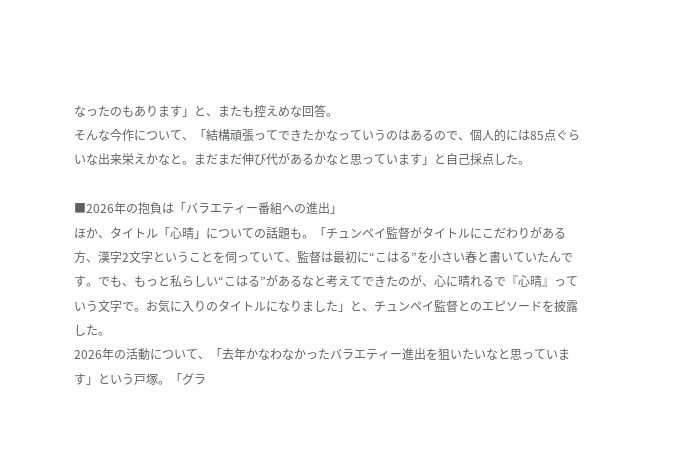なったのもあります」と、またも控えめな回答。
そんな今作について、「結構頑張ってできたかなっていうのはあるので、個人的には85点ぐらいな出来栄えかなと。まだまだ伸び代があるかなと思っています」と自己採点した。

■2026年の抱負は「バラエティー番組への進出」
ほか、タイトル「心晴」についての話題も。「チュンペイ監督がタイトルにこだわりがある方、漢字2文字ということを伺っていて、監督は最初に“こはる”を小さい春と書いていたんです。でも、もっと私らしい“こはる”があるなと考えてできたのが、心に晴れるで『心晴』っていう文字で。お気に入りのタイトルになりました」と、チュンペイ監督とのエピソードを披露した。
2026年の活動について、「去年かなわなかったバラエティー進出を狙いたいなと思っています」という戸塚。「グラ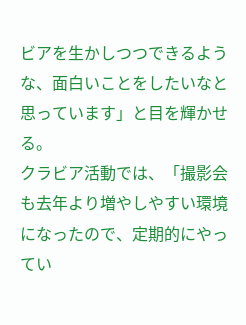ビアを生かしつつできるような、面白いことをしたいなと思っています」と目を輝かせる。
クラビア活動では、「撮影会も去年より増やしやすい環境になったので、定期的にやってい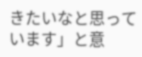きたいなと思っています」と意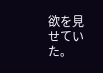欲を見せていた。